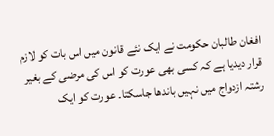افغان طالبان حکومت نے ایک نئے قانون میں اس بات کو لازم قرار دیدیا ہے کہ کسی بھی عورت کو اس کی مرضی کے بغیر رشتہ ازدواج میں نہیں باندھا جاسکتا۔ عورت کو ایک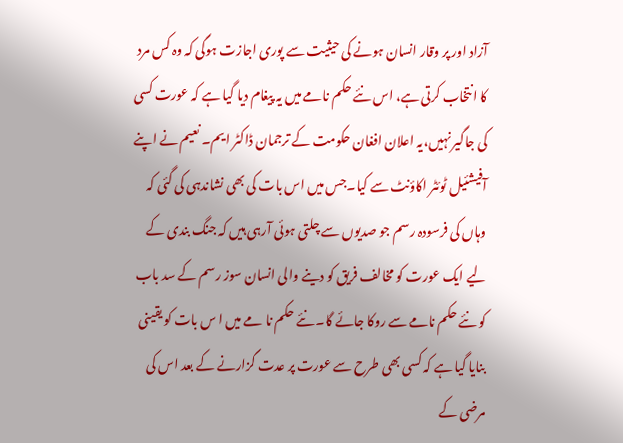آزاد اور پر وقار انسان ہونے کی حیثیت سے پوری اجازت ہوگی کہ وہ کس مرد کا انتخاب کرتی ہے، اس نئے حکم نامے میں یہ پیغام دیا گیا ہے کہ عورت کسی کی جاگیر نہیں،یہ اعلان افغان حکومت کے ترجمان ڈاکٹر ایم۔ نعیم نے اپنے آفیشئیل ٹوئٹر اکاؤنٹ سے کیا۔جس میں اس بات کی بھی نشاندہی کی گئی کہ وہاں کی فرسودہ رسم جو صدیوں سے چلتی ہوئی آرہی ہیں کہ جنگ بندی کے لیے ایک عورت کو مخالف فریق کو دینے والی انسان سوز رسم کے سد باب کو نئے حکم نامے سے روکا جائے گا۔ نئے حکم نا مے میں ا س بات کو یقینی بنایا گیا ہے کہ کسی بھی طرح سے عورت پر عدت گزارنے کے بعد اس کی مرضی کے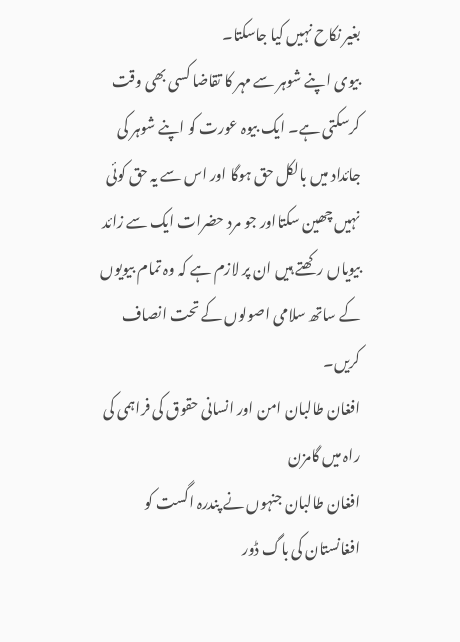بغیر نکاح نہیں کیا جاسکتا۔
بیوی اپنے شوہر سے مہر کا تقاضا کسی بھی وقت کرسکتی ہے۔ ایک بیوہ عورت کو اپنے شوہر کی جائداد میں بالکل حق ہوگا اور اس سے یہ حق کوئی نہیں چھین سکتااور جو مرد حضرات ایک سے زائد بیویاں رکھتے ہیں ان پر لازم ہے کہ وہ تمام بیویوں کے ساتھ سلامی اصولوں کے تحت انصاف کریں۔
افغان طالبان امن اور انسانی حقوق کی فراہمی کی راہ میں گامزن
افغان طالبان جنہوں نے پندرہ اگست کو افغانستان کی باگ ڈور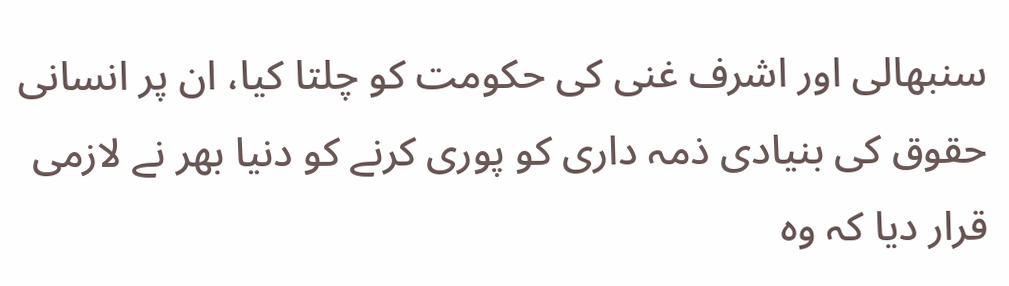سنبھالی اور اشرف غنی کی حکومت کو چلتا کیا، ان پر انسانی حقوق کی بنیادی ذمہ داری کو پوری کرنے کو دنیا بھر نے لازمی قرار دیا کہ وہ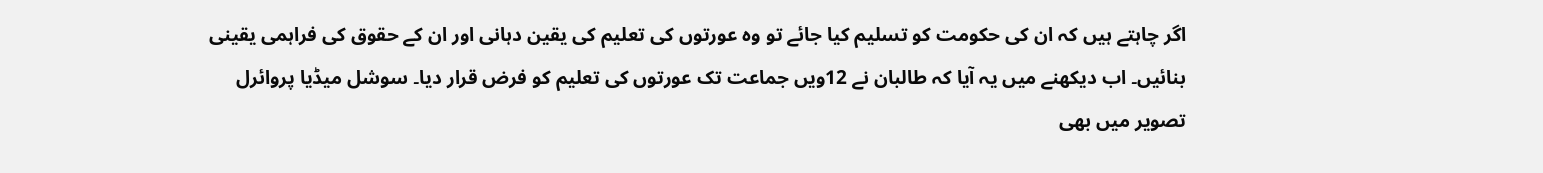اگر چاہتے ہیں کہ ان کی حکومت کو تسلیم کیا جائے تو وہ عورتوں کی تعلیم کی یقین دہانی اور ان کے حقوق کی فراہمی یقینی بنائیں۔ اب دیکھنے میں یہ آیا کہ طالبان نے 12ویں جماعت تک عورتوں کی تعلیم کو فرض قرار دیا۔ سوشل میڈیا پروائرل تصویر میں بھی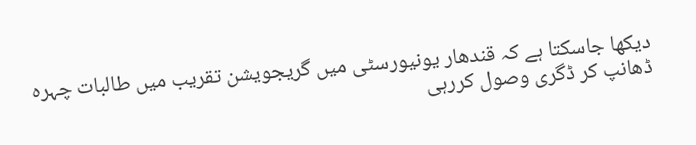دیکھا جاسکتا ہے کہ قندھار یونیورسٹی میں گریجویشن تقریب میں طالبات چہرہ ڈھانپ کر ڈگری وصول کررہی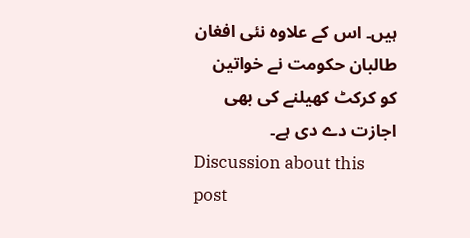ہیں۔ اس کے علاوہ نئی افغان طالبان حکومت نے خواتین کو کرکٹ کھیلنے کی بھی اجازت دے دی ہے۔
Discussion about this post